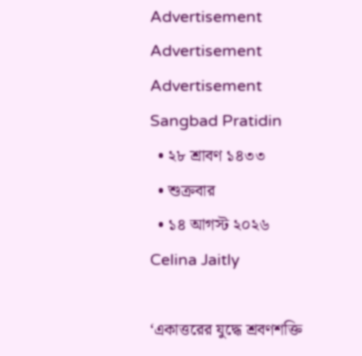Advertisement
Advertisement
Advertisement
Sangbad Pratidin
  • ২৮ শ্রাবণ ১৪৩৩
  • শুক্রবার
  • ১৪ আগস্ট ২০২৬
Celina Jaitly

‘একাত্তরের যুদ্ধে শ্রবণশক্তি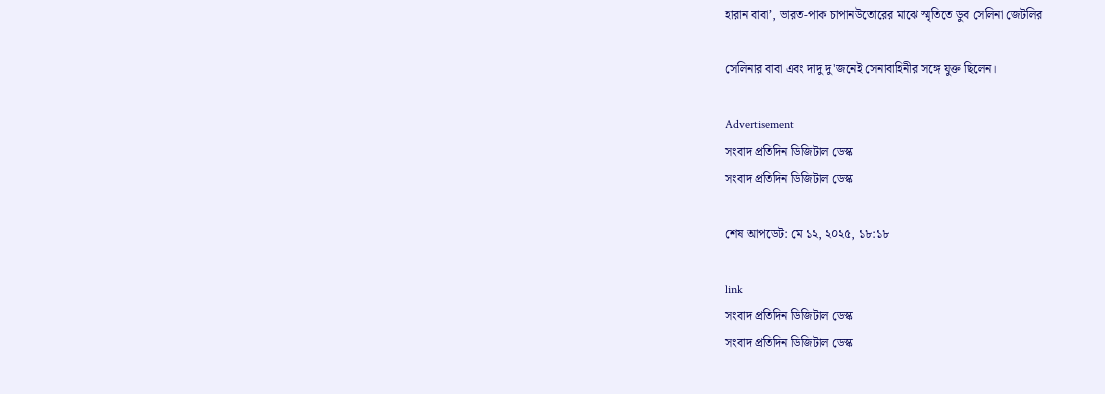হারান বাবা’, ভারত-পাক চাপানউতোরের মাঝে স্মৃতিতে ডুব সেলিনা জেটলির

সেলিনার বাবা এবং দাদু দু'জনেই সেনাবাহিনীর সঙ্গে যুক্ত ছিলেন।

Advertisement
সংবাদ প্রতিদিন ডিজিটাল ডেস্ক
সংবাদ প্রতিদিন ডিজিটাল ডেস্ক

শেষ আপডেট: মে ১২, ২০২৫, ১৮:১৮

link
সংবাদ প্রতিদিন ডিজিটাল ডেস্ক
সংবাদ প্রতিদিন ডিজিটাল ডেস্ক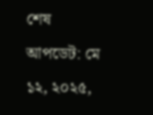শেষ আপডেট: মে ১২, ২০২৫,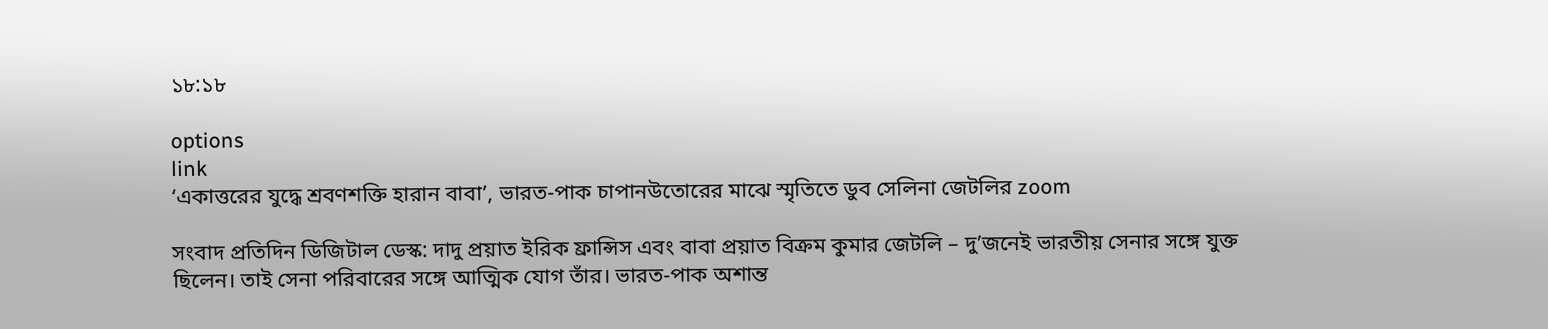১৮:১৮

options
link
‘একাত্তরের যুদ্ধে শ্রবণশক্তি হারান বাবা’, ভারত-পাক চাপানউতোরের মাঝে স্মৃতিতে ডুব সেলিনা জেটলির zoom

সংবাদ প্রতিদিন ডিজিটাল ডেস্ক: দাদু প্রয়াত ইরিক ফ্রান্সিস এবং বাবা প্রয়াত বিক্রম কুমার জেটলি – দু’জনেই ভারতীয় সেনার সঙ্গে যুক্ত ছিলেন। তাই সেনা পরিবারের সঙ্গে আত্মিক যোগ তাঁর। ভারত-পাক অশান্ত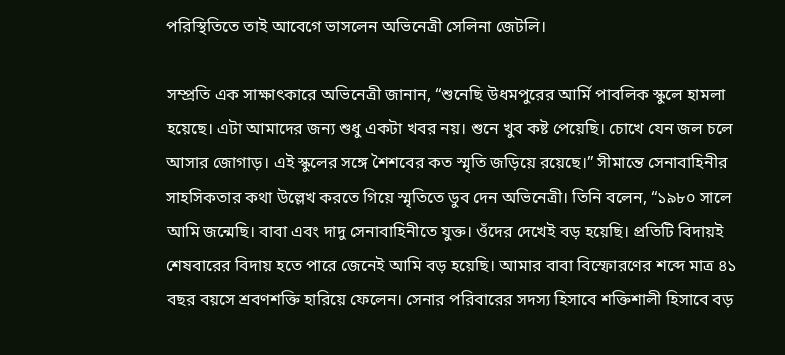পরিস্থিতিতে তাই আবেগে ভাসলেন অভিনেত্রী সেলিনা জেটলি।

সম্প্রতি এক সাক্ষাৎকারে অভিনেত্রী জানান, “শুনেছি উধমপুরের আর্মি পাবলিক স্কুলে হামলা হয়েছে। এটা আমাদের জন্য শুধু একটা খবর নয়। শুনে খুব কষ্ট পেয়েছি। চোখে যেন জল চলে আসার জোগাড়। এই স্কুলের সঙ্গে শৈশবের কত স্মৃতি জড়িয়ে রয়েছে।” সীমান্তে সেনাবাহিনীর সাহসিকতার কথা উল্লেখ করতে গিয়ে স্মৃতিতে ডুব দেন অভিনেত্রী। তিনি বলেন, “১৯৮০ সালে আমি জন্মেছি। বাবা এবং দাদু সেনাবাহিনীতে যুক্ত। ওঁদের দেখেই বড় হয়েছি। প্রতিটি বিদায়ই শেষবারের বিদায় হতে পারে জেনেই আমি বড় হয়েছি। আমার বাবা বিস্ফোরণের শব্দে মাত্র ৪১ বছর বয়সে শ্রবণশক্তি হারিয়ে ফেলেন। সেনার পরিবারের সদস্য হিসাবে শক্তিশালী হিসাবে বড়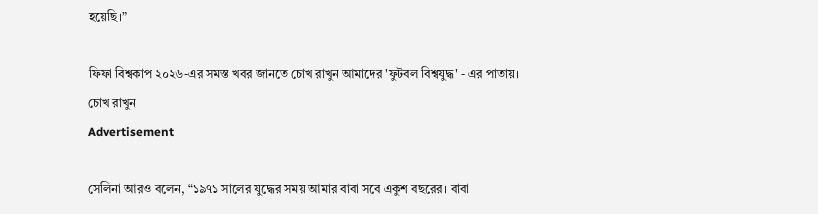হয়েছি।”

ফিফা বিশ্বকাপ ২০২৬-এর সমস্ত খবর জানতে চোখ রাখুন আমাদের 'ফুটবল বিশ্বযুদ্ধ' - এর পাতায়।
চোখ রাখুন
Advertisement

সেলিনা আরও বলেন, “১৯৭১ সালের যুদ্ধের সময় আমার বাবা সবে একুশ বছরের। বাবা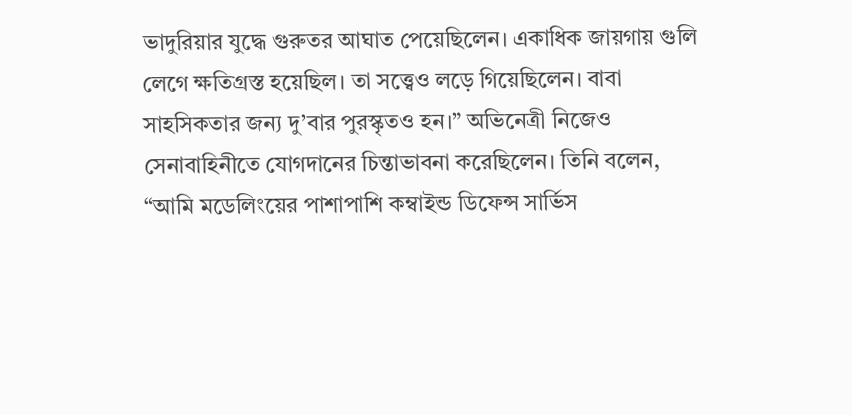ভাদুরিয়ার যুদ্ধে গুরুতর আঘাত পেয়েছিলেন। একাধিক জায়গায় গুলি লেগে ক্ষতিগ্রস্ত হয়েছিল। তা সত্ত্বেও লড়ে গিয়েছিলেন। বাবা সাহসিকতার জন্য দু’বার পুরস্কৃতও হন।” অভিনেত্রী নিজেও সেনাবাহিনীতে যোগদানের চিন্তাভাবনা করেছিলেন। তিনি বলেন, “আমি মডেলিংয়ের পাশাপাশি কম্বাইন্ড ডিফেন্স সার্ভিস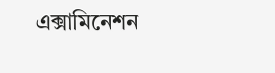এক্সামিনেশন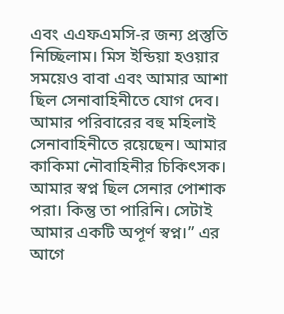এবং এএফএমসি-র জন্য প্রস্তুতি নিচ্ছিলাম। মিস ইন্ডিয়া হওয়ার সময়েও বাবা এবং আমার আশা ছিল সেনাবাহিনীতে যোগ দেব। আমার পরিবারের বহু মহিলাই সেনাবাহিনীতে রয়েছেন। আমার কাকিমা নৌবাহিনীর চিকিৎসক। আমার স্বপ্ন ছিল সেনার পোশাক পরা। কিন্তু তা পারিনি। সেটাই আমার একটি অপূর্ণ স্বপ্ন।” এর আগে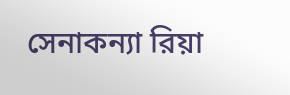সেনাকন্যা রিয়া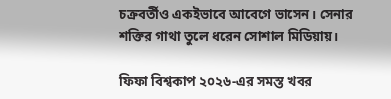চক্রবর্তীও একইভাবে আবেগে ভাসেন। সেনার শক্তির গাথা তুলে ধরেন সোশাল মিডিয়ায়।

ফিফা বিশ্বকাপ ২০২৬-এর সমস্ত খবর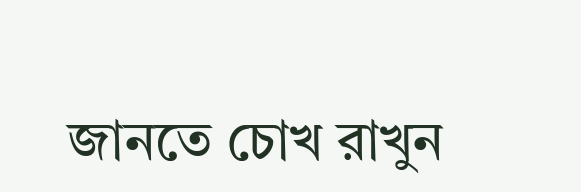জানতে চোখ রাখুন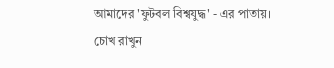আমাদের 'ফুটবল বিশ্বযুদ্ধ' - এর পাতায়।
চোখ রাখুন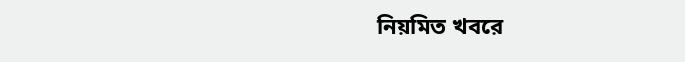নিয়মিত খবরে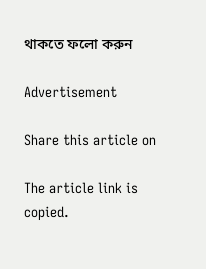থাকতে ফলো করুন

Advertisement

Share this article on

The article link is copied.